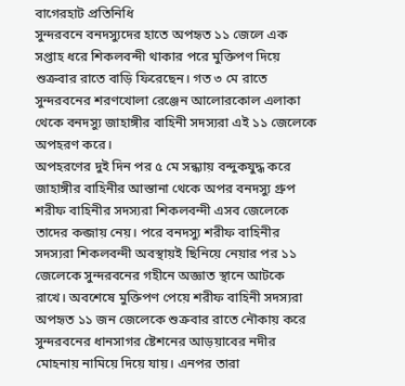বাগেরহাট প্রতিনিধি
সুন্দরবনে বনদস্যুদের হাতে অপহৃত ১১ জেলে এক সপ্তাহ ধরে শিকলবন্দী থাকার পরে মুক্তিপণ দিয়ে শুক্রবার রাতে বাড়ি ফিরেছেন। গত ৩ মে রাতে সুন্দরবনের শরণখোলা রেঞ্জেন আলোরকোল এলাকা থেকে বনদস্যু জাহাঙ্গীর বাহিনী সদস্যরা এই ১১ জেলেকে অপহরণ করে।
অপহরণের দুই দিন পর ৫ মে সন্ধ্যায় বন্দুকযুদ্ধ করে জাহাঙ্গীর বাহিনীর আস্তানা থেকে অপর বনদস্যু গ্রুপ শরীফ বাহিনীর সদস্যরা শিকলবন্দী এসব জেলেকে তাদের কব্জায় নেয়। পরে বনদস্যু শরীফ বাহিনীর সদস্যরা শিকলবন্দী অবস্থায়ই ছিনিয়ে নেয়ার পর ১১ জেলেকে সুন্দরবনের গহীনে অজ্ঞাত স্থানে আটকে রাখে। অবশেষে মুক্তিপণ পেয়ে শরীফ বাহিনী সদস্যরা অপহৃত ১১ জন জেলেকে শুক্রবার রাতে নৌকায় করে সুন্দরবনের ধানসাগর ষ্টেশনের আড়য়াবের নদীর মোহনায় নামিয়ে দিয়ে যায়। এনপর তারা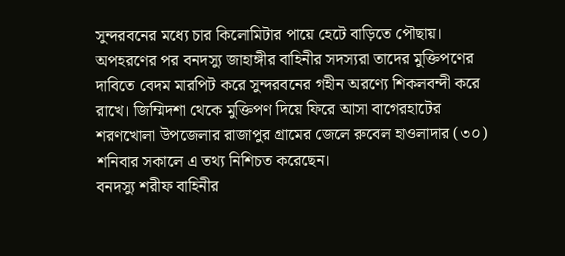সুন্দরবনের মধ্যে চার কিলোমিটার পায়ে হেটে বাড়িতে পৌছায়। অপহরণের পর বনদস্যু জাহাঙ্গীর বাহিনীর সদস্যরা তাদের মুক্তিপণের দাবিতে বেদম মারপিট করে সুন্দরবনের গহীন অরণ্যে শিকলবন্দী করে রাখে। জিম্মিদশা থেকে মুক্তিপণ দিয়ে ফিরে আসা বাগেরহাটের শরণখোলা উপজেলার রাজাপুর গ্রামের জেলে রুবেল হাওলাদার (৩০) শনিবার সকালে এ তথ্য নিশিচত করেছেন।
বনদস্যু শরীফ বাহিনীর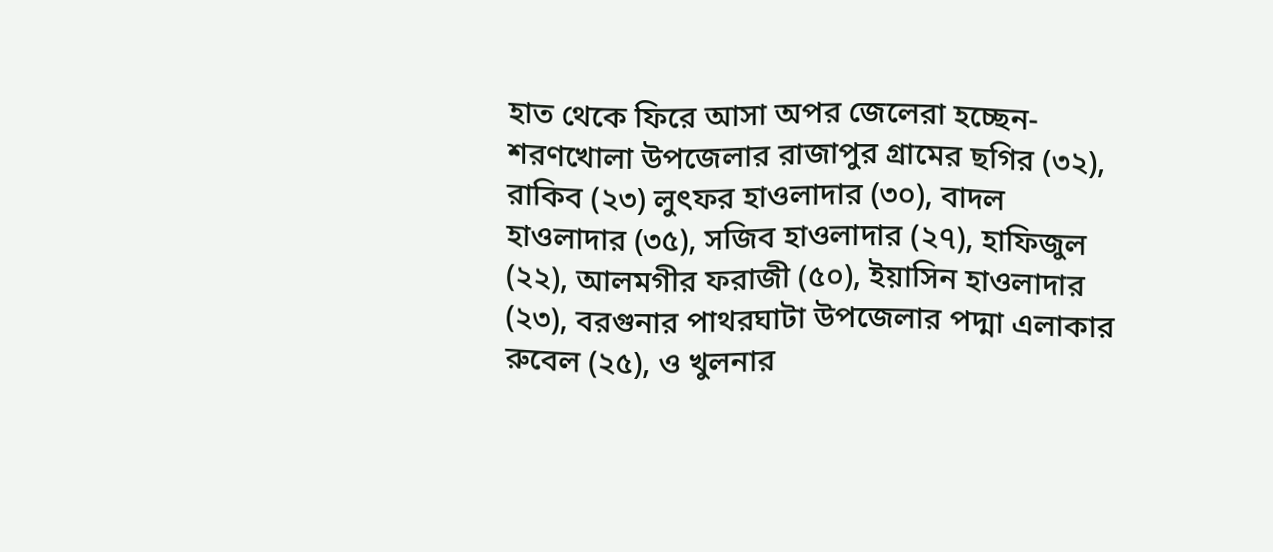হাত থেকে ফিরে আসা অপর জেলেরা হচ্ছেন- শরণখোলা উপজেলার রাজাপুর গ্রামের ছগির (৩২), রাকিব (২৩) লুৎফর হাওলাদার (৩০), বাদল হাওলাদার (৩৫), সজিব হাওলাদার (২৭), হাফিজুল (২২), আলমগীর ফরাজী (৫০), ইয়াসিন হাওলাদার (২৩), বরগুনার পাথরঘাটা উপজেলার পদ্মা এলাকার রুবেল (২৫), ও খুলনার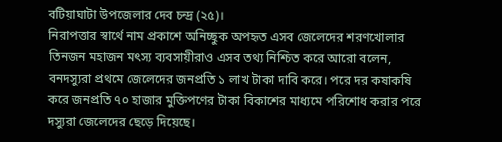বটিয়াঘাটা উপজেলার দেব চন্দ্র (২৫)।
নিরাপত্তার স্বার্থে নাম প্রকাশে অনিচ্ছুক অপহৃত এসব জেলেদের শরণখোলার তিনজন মহাজন মৎস্য ব্যবসায়ীরাও এসব তথ্য নিশ্চিত করে আরো বলেন, বনদস্যুরা প্রথমে জেলেদের জনপ্রতি ১ লাখ টাকা দাবি করে। পরে দর কষাকষি করে জনপ্রতি ৭০ হাজার মুক্তিপণের টাকা বিকাশের মাধ্যমে পরিশোধ করার পরে দস্যুরা জেলেদের ছেড়ে দিয়েছে।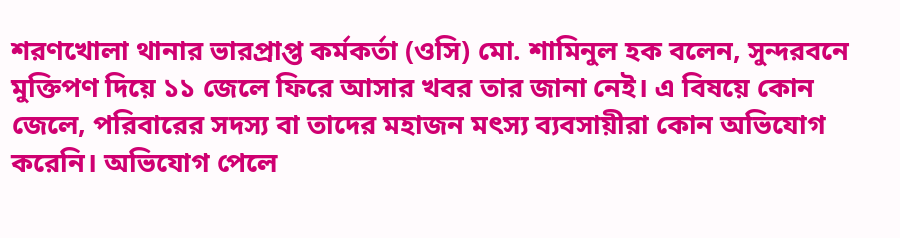শরণখোলা থানার ভারপ্রাপ্ত কর্মকর্তা (ওসি) মো. শামিনুল হক বলেন, সুন্দরবনে মুক্তিপণ দিয়ে ১১ জেলে ফিরে আসার খবর তার জানা নেই। এ বিষয়ে কোন জেলে, পরিবারের সদস্য বা তাদের মহাজন মৎস্য ব্যবসায়ীরা কোন অভিযোগ করেনি। অভিযোগ পেলে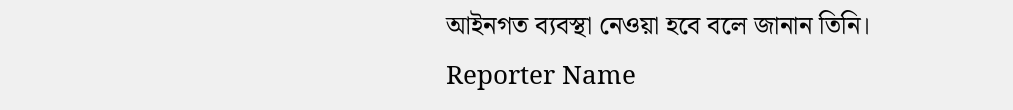আইনগত ব্যবস্থা নেওয়া হবে বলে জানান তিনি।
Reporter Name